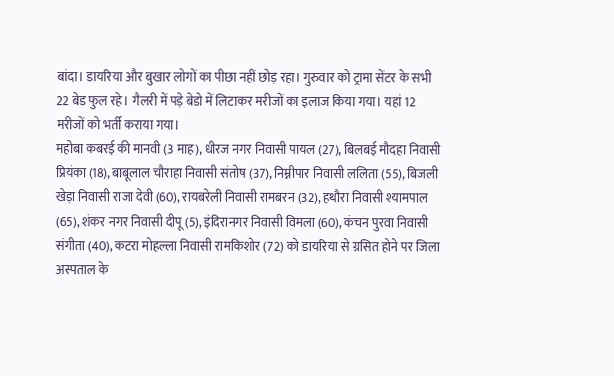बांदा। डायरिया और बुखार लोगों का पीछा नहीं छोड़ रहा। गुरुवार को ट्रामा सेंटर के सभी 22 बेड फुल रहे। गैलरी में पड़े बेडो में लिटाकर मरीजों का इलाज किया गया। यहां 12 मरीजों को भर्ती कराया गया।
महोबा कबरई की मानवी (3 माह), धीरज नगर निवासी पायल (27), बिलबई मौदहा निवासी प्रियंका (18), बाबूलाल चौराहा निवासी संतोष (37), निम्नीपार निवासी ललिता (55), बिजली खेड़ा निवासी राजा देवी (60), रायबरेली निवासी रामबरन (32), हथौरा निवासी श्यामपाल (65), शंकर नगर निवासी दीपू (5), इंदिरानगर निवासी विमला (60), कंचन पुरवा निवासी संगीता (40), कटरा मोहल्ला निवासी रामकिशोर (72) को डायरिया से ग्रसित होने पर जिला अस्पताल के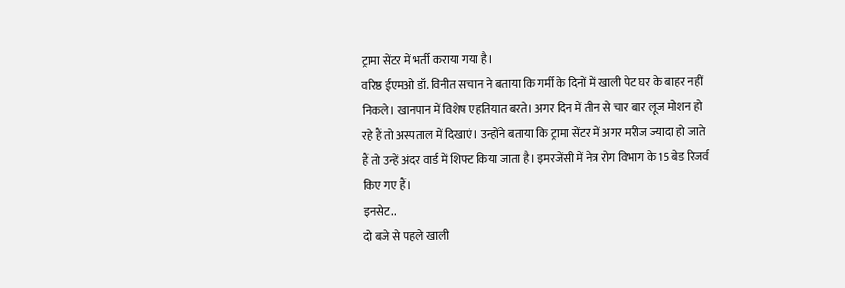ट्रामा सेंटर में भर्ती कराया गया है।
वरिष्ठ ईएमओ डॉ. विनीत सचान ने बताया कि गर्मी के दिनों में खाली पेट घर के बाहर नहीं निकले। खानपान में विशेष एहतियात बरते। अगर दिन में तीन से चार बार लूज मोशन हो रहे हैं तो अस्पताल में दिखाएं। उन्होंने बताया कि ट्रामा सेंटर में अगर मरीज ज्यादा हो जाते हैं तो उन्हें अंदर वार्ड में शिफ्ट किया जाता है। इमरजेंसी में नेत्र रोग विभाग के 15 बेड रिजर्व किए गए हैं।
इनसेट..
दो बजे से पहले खाली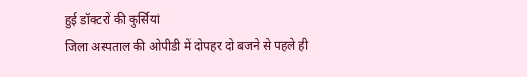हुई डॉक्टरों की कुर्सियां
जिला अस्पताल की ओपीडी में दोपहर दो बजने से पहले ही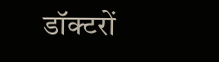डॉक्टरों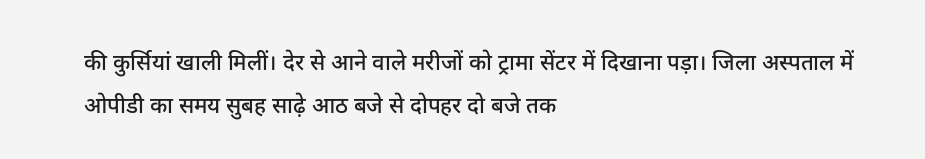की कुर्सियां खाली मिलीं। देर से आने वाले मरीजों को ट्रामा सेंटर में दिखाना पड़ा। जिला अस्पताल में ओपीडी का समय सुबह साढ़े आठ बजे से दोपहर दो बजे तक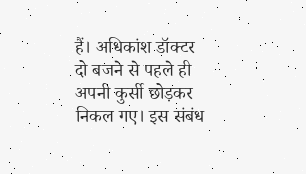हैं। अधिकांश डॉक्टर दो बजने से पहले ही अपनी कुर्सी छोड़कर निकल गए। इस संबंध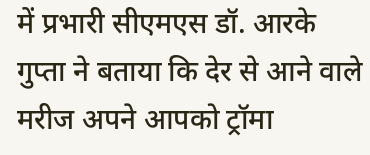में प्रभारी सीएमएस डॉ. आरके गुप्ता ने बताया कि देर से आने वाले मरीज अपने आपको ट्रॉमा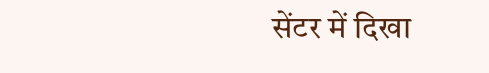सेंटर में दिखा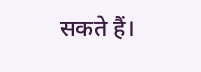सकते हैं।